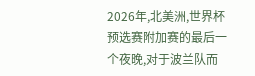2026年,北美洲,世界杯预选赛附加赛的最后一个夜晚,对于波兰队而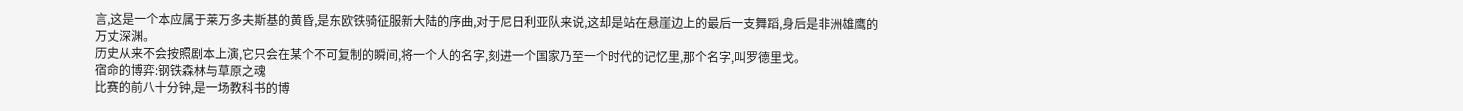言,这是一个本应属于莱万多夫斯基的黄昏,是东欧铁骑征服新大陆的序曲,对于尼日利亚队来说,这却是站在悬崖边上的最后一支舞蹈,身后是非洲雄鹰的万丈深渊。
历史从来不会按照剧本上演,它只会在某个不可复制的瞬间,将一个人的名字,刻进一个国家乃至一个时代的记忆里,那个名字,叫罗德里戈。
宿命的博弈:钢铁森林与草原之魂
比赛的前八十分钟,是一场教科书的博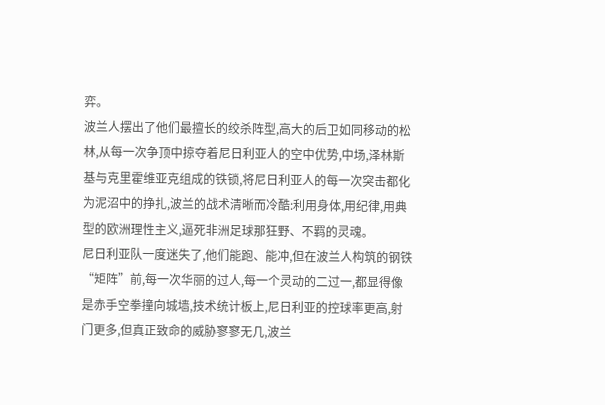弈。
波兰人摆出了他们最擅长的绞杀阵型,高大的后卫如同移动的松林,从每一次争顶中掠夺着尼日利亚人的空中优势,中场,泽林斯基与克里霍维亚克组成的铁锁,将尼日利亚人的每一次突击都化为泥沼中的挣扎,波兰的战术清晰而冷酷:利用身体,用纪律,用典型的欧洲理性主义,逼死非洲足球那狂野、不羁的灵魂。
尼日利亚队一度迷失了,他们能跑、能冲,但在波兰人构筑的钢铁“矩阵”前,每一次华丽的过人,每一个灵动的二过一,都显得像是赤手空拳撞向城墙,技术统计板上,尼日利亚的控球率更高,射门更多,但真正致命的威胁寥寥无几,波兰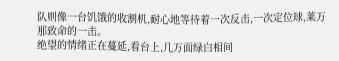队则像一台饥饿的收割机,耐心地等待着一次反击,一次定位球,莱万那致命的一击。
绝望的情绪正在蔓延,看台上,几万面绿白相间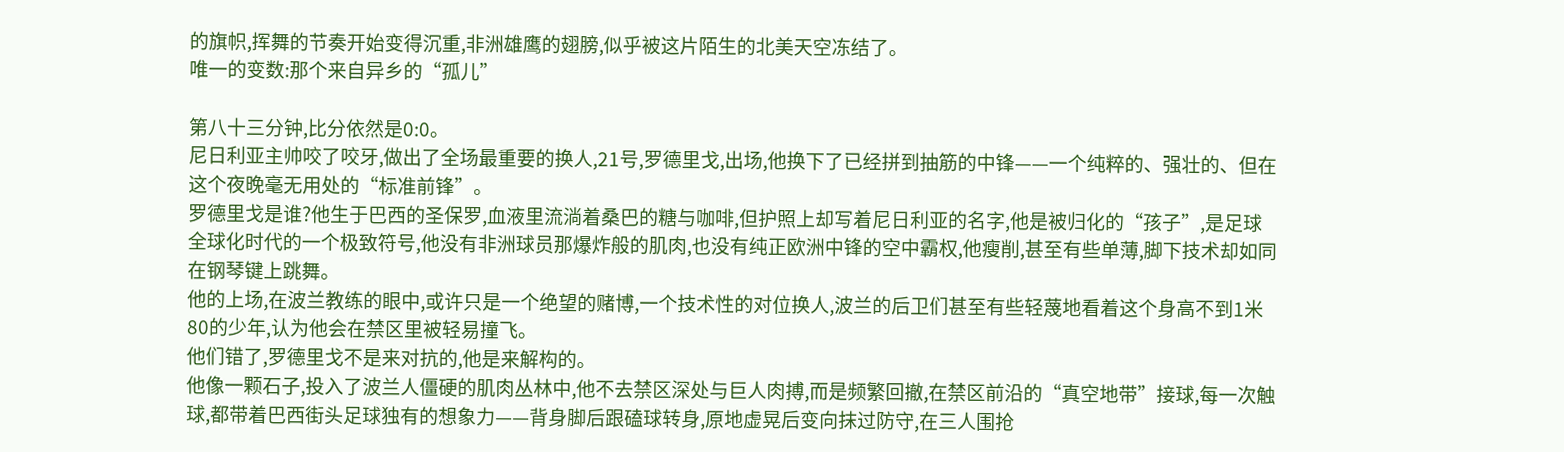的旗帜,挥舞的节奏开始变得沉重,非洲雄鹰的翅膀,似乎被这片陌生的北美天空冻结了。
唯一的变数:那个来自异乡的“孤儿”

第八十三分钟,比分依然是0:0。
尼日利亚主帅咬了咬牙,做出了全场最重要的换人,21号,罗德里戈,出场,他换下了已经拼到抽筋的中锋——一个纯粹的、强壮的、但在这个夜晚毫无用处的“标准前锋”。
罗德里戈是谁?他生于巴西的圣保罗,血液里流淌着桑巴的糖与咖啡,但护照上却写着尼日利亚的名字,他是被归化的“孩子”,是足球全球化时代的一个极致符号,他没有非洲球员那爆炸般的肌肉,也没有纯正欧洲中锋的空中霸权,他瘦削,甚至有些单薄,脚下技术却如同在钢琴键上跳舞。
他的上场,在波兰教练的眼中,或许只是一个绝望的赌博,一个技术性的对位换人,波兰的后卫们甚至有些轻蔑地看着这个身高不到1米80的少年,认为他会在禁区里被轻易撞飞。
他们错了,罗德里戈不是来对抗的,他是来解构的。
他像一颗石子,投入了波兰人僵硬的肌肉丛林中,他不去禁区深处与巨人肉搏,而是频繁回撤,在禁区前沿的“真空地带”接球,每一次触球,都带着巴西街头足球独有的想象力——背身脚后跟磕球转身,原地虚晃后变向抹过防守,在三人围抢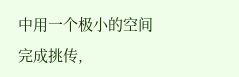中用一个极小的空间完成挑传,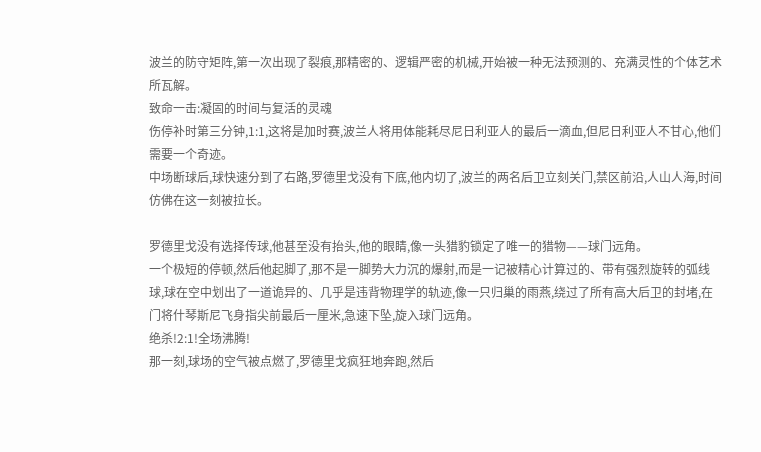波兰的防守矩阵,第一次出现了裂痕,那精密的、逻辑严密的机械,开始被一种无法预测的、充满灵性的个体艺术所瓦解。
致命一击:凝固的时间与复活的灵魂
伤停补时第三分钟,1:1,这将是加时赛,波兰人将用体能耗尽尼日利亚人的最后一滴血,但尼日利亚人不甘心,他们需要一个奇迹。
中场断球后,球快速分到了右路,罗德里戈没有下底,他内切了,波兰的两名后卫立刻关门,禁区前沿,人山人海,时间仿佛在这一刻被拉长。

罗德里戈没有选择传球,他甚至没有抬头,他的眼睛,像一头猎豹锁定了唯一的猎物——球门远角。
一个极短的停顿,然后他起脚了,那不是一脚势大力沉的爆射,而是一记被精心计算过的、带有强烈旋转的弧线球,球在空中划出了一道诡异的、几乎是违背物理学的轨迹,像一只归巢的雨燕,绕过了所有高大后卫的封堵,在门将什琴斯尼飞身指尖前最后一厘米,急速下坠,旋入球门远角。
绝杀!2:1!全场沸腾!
那一刻,球场的空气被点燃了,罗德里戈疯狂地奔跑,然后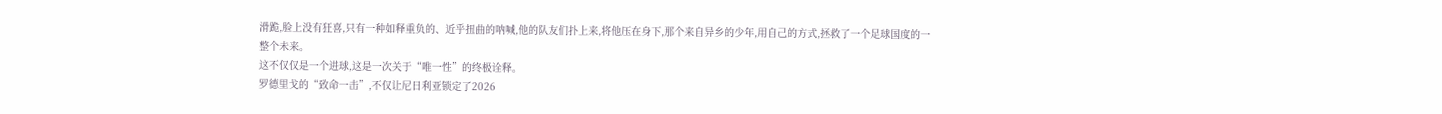滑跪,脸上没有狂喜,只有一种如释重负的、近乎扭曲的呐喊,他的队友们扑上来,将他压在身下,那个来自异乡的少年,用自己的方式,拯救了一个足球国度的一整个未来。
这不仅仅是一个进球,这是一次关于“唯一性”的终极诠释。
罗德里戈的“致命一击”,不仅让尼日利亚锁定了2026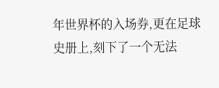年世界杯的入场券,更在足球史册上,刻下了一个无法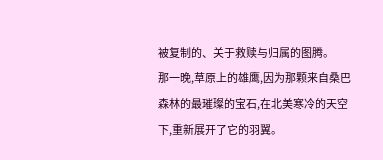被复制的、关于救赎与归属的图腾。
那一晚,草原上的雄鹰,因为那颗来自桑巴森林的最璀璨的宝石,在北美寒冷的天空下,重新展开了它的羽翼。